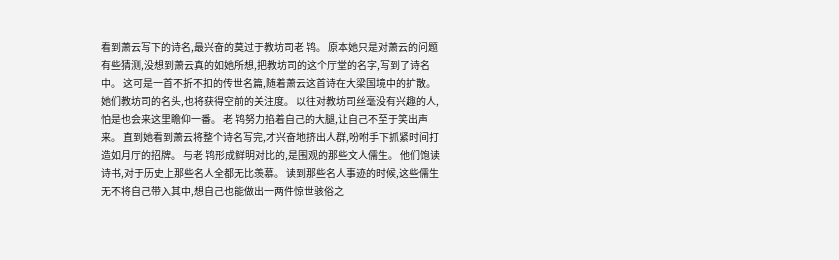看到萧云写下的诗名,最兴奋的莫过于教坊司老 鸨。 原本她只是对萧云的问题有些猜测,没想到萧云真的如她所想,把教坊司的这个厅堂的名字,写到了诗名中。 这可是一首不折不扣的传世名篇,随着萧云这首诗在大梁国境中的扩散。 她们教坊司的名头,也将获得空前的关注度。 以往对教坊司丝毫没有兴趣的人,怕是也会来这里瞻仰一番。 老 鸨努力掐着自己的大腿,让自己不至于笑出声来。 直到她看到萧云将整个诗名写完,才兴奋地挤出人群,吩咐手下抓紧时间打造如月厅的招牌。 与老 鸨形成鲜明对比的,是围观的那些文人儒生。 他们饱读诗书,对于历史上那些名人全都无比羡慕。 读到那些名人事迹的时候,这些儒生无不将自己带入其中,想自己也能做出一两件惊世骇俗之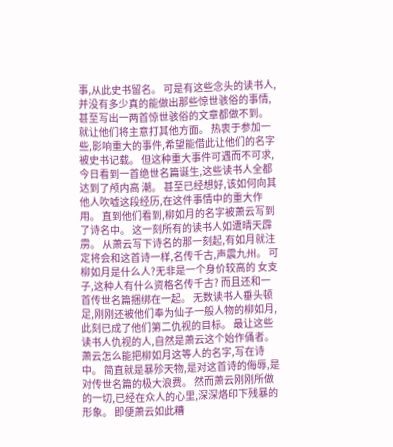事,从此史书留名。 可是有这些念头的读书人,并没有多少真的能做出那些惊世骇俗的事情,甚至写出一两首惊世骇俗的文章都做不到。 就让他们将主意打其他方面。 热衷于参加一些,影响重大的事件,希望能借此让他们的名字被史书记载。 但这种重大事件可遇而不可求,今日看到一首绝世名篇诞生,这些读书人全都达到了颅内高 潮。 甚至已经想好,该如何向其他人吹嘘这段经历,在这件事情中的重大作用。 直到他们看到,柳如月的名字被萧云写到了诗名中。 这一刻所有的读书人如遭晴天霹雳。 从萧云写下诗名的那一刻起,有如月就注定将会和这首诗一样,名传千古,声震九州。 可柳如月是什么人?无非是一个身价较高的 女支子,这种人有什么资格名传千古? 而且还和一首传世名篇捆绑在一起。 无数读书人垂头顿足,刚刚还被他们奉为仙子一般人物的柳如月,此刻已成了他们第二仇视的目标。 最让这些读书人仇视的人,自然是萧云这个始作俑者。 萧云怎么能把柳如月这等人的名字,写在诗中。 简直就是暴殄天物,是对这首诗的侮辱,是对传世名篇的极大浪费。 然而萧云刚刚所做的一切,已经在众人的心里,深深烙印下残暴的形象。 即便萧云如此糟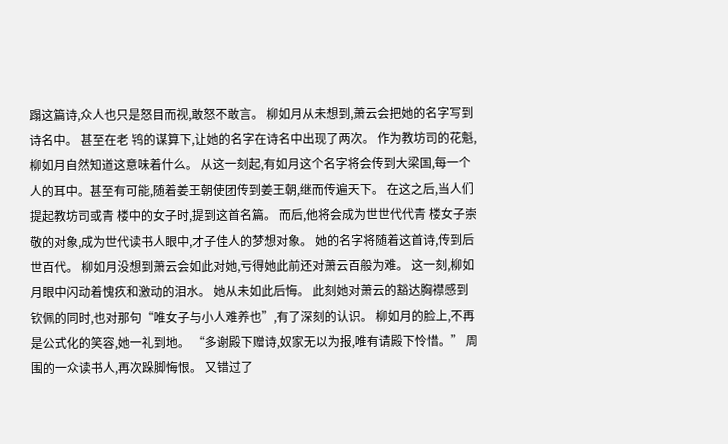蹋这篇诗,众人也只是怒目而视,敢怒不敢言。 柳如月从未想到,萧云会把她的名字写到诗名中。 甚至在老 鸨的谋算下,让她的名字在诗名中出现了两次。 作为教坊司的花魁,柳如月自然知道这意味着什么。 从这一刻起,有如月这个名字将会传到大梁国,每一个人的耳中。甚至有可能,随着姜王朝使团传到姜王朝,继而传遍天下。 在这之后,当人们提起教坊司或青 楼中的女子时,提到这首名篇。 而后,他将会成为世世代代青 楼女子崇敬的对象,成为世代读书人眼中,才子佳人的梦想对象。 她的名字将随着这首诗,传到后世百代。 柳如月没想到萧云会如此对她,亏得她此前还对萧云百般为难。 这一刻,柳如月眼中闪动着愧疚和激动的泪水。 她从未如此后悔。 此刻她对萧云的豁达胸襟感到钦佩的同时,也对那句“唯女子与小人难养也”,有了深刻的认识。 柳如月的脸上,不再是公式化的笑容,她一礼到地。 “多谢殿下赠诗,奴家无以为报,唯有请殿下怜惜。” 周围的一众读书人,再次跺脚悔恨。 又错过了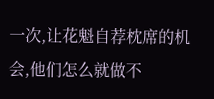一次,让花魁自荐枕席的机会,他们怎么就做不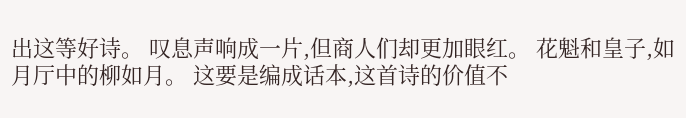出这等好诗。 叹息声响成一片,但商人们却更加眼红。 花魁和皇子,如月厅中的柳如月。 这要是编成话本,这首诗的价值不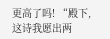更高了吗! “殿下,这诗我愿出两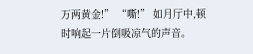万两黄金!” “嘶!” 如月厅中,顿时响起一片倒吸凉气的声音。